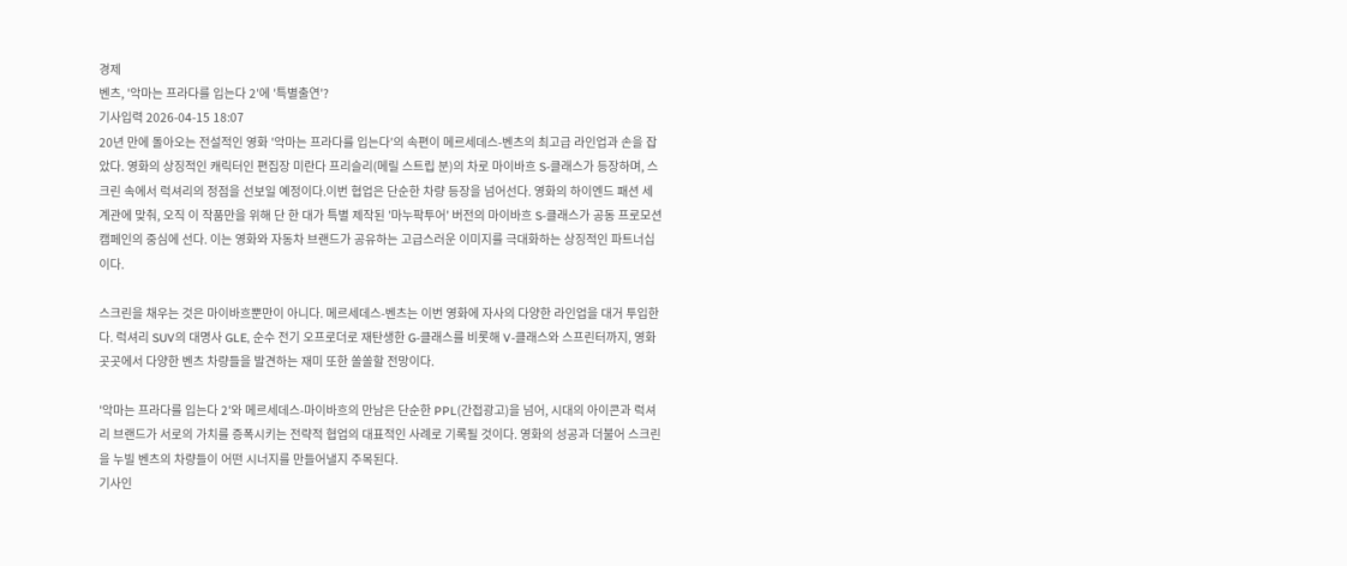경제
벤츠, '악마는 프라다를 입는다 2'에 '특별출연'?
기사입력 2026-04-15 18:07
20년 만에 돌아오는 전설적인 영화 '악마는 프라다를 입는다'의 속편이 메르세데스-벤츠의 최고급 라인업과 손을 잡았다. 영화의 상징적인 캐릭터인 편집장 미란다 프리슬리(메릴 스트립 분)의 차로 마이바흐 S-클래스가 등장하며, 스크린 속에서 럭셔리의 정점을 선보일 예정이다.이번 협업은 단순한 차량 등장을 넘어선다. 영화의 하이엔드 패션 세계관에 맞춰, 오직 이 작품만을 위해 단 한 대가 특별 제작된 '마누팍투어' 버전의 마이바흐 S-클래스가 공동 프로모션 캠페인의 중심에 선다. 이는 영화와 자동차 브랜드가 공유하는 고급스러운 이미지를 극대화하는 상징적인 파트너십이다.

스크린을 채우는 것은 마이바흐뿐만이 아니다. 메르세데스-벤츠는 이번 영화에 자사의 다양한 라인업을 대거 투입한다. 럭셔리 SUV의 대명사 GLE, 순수 전기 오프로더로 재탄생한 G-클래스를 비롯해 V-클래스와 스프린터까지, 영화 곳곳에서 다양한 벤츠 차량들을 발견하는 재미 또한 쏠쏠할 전망이다.

'악마는 프라다를 입는다 2'와 메르세데스-마이바흐의 만남은 단순한 PPL(간접광고)을 넘어, 시대의 아이콘과 럭셔리 브랜드가 서로의 가치를 증폭시키는 전략적 협업의 대표적인 사례로 기록될 것이다. 영화의 성공과 더불어 스크린을 누빌 벤츠의 차량들이 어떤 시너지를 만들어낼지 주목된다.
기사인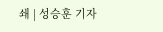쇄 | 성승훈 기자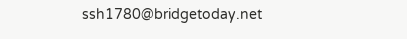ssh1780@bridgetoday.net